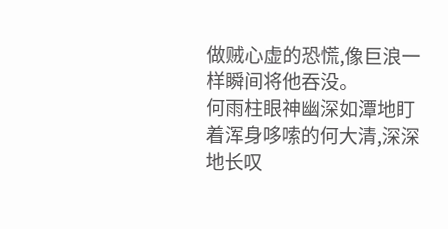做贼心虚的恐慌,像巨浪一样瞬间将他吞没。
何雨柱眼神幽深如潭地盯着浑身哆嗦的何大清,深深地长叹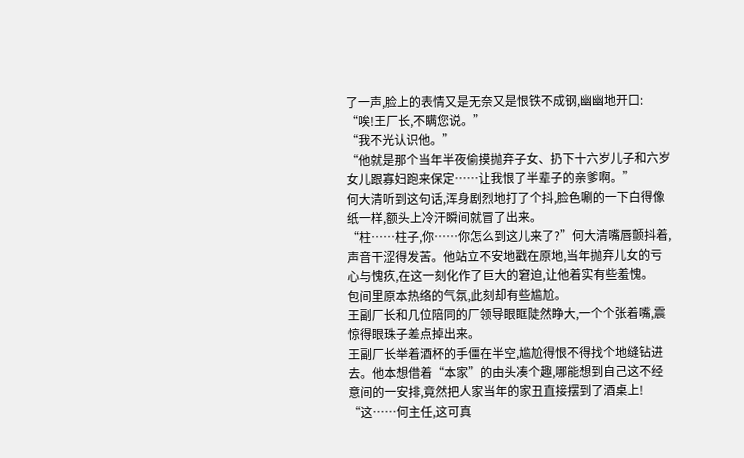了一声,脸上的表情又是无奈又是恨铁不成钢,幽幽地开口:
“唉!王厂长,不瞒您说。”
“我不光认识他。”
“他就是那个当年半夜偷摸抛弃子女、扔下十六岁儿子和六岁女儿跟寡妇跑来保定……让我恨了半辈子的亲爹啊。”
何大清听到这句话,浑身剧烈地打了个抖,脸色唰的一下白得像纸一样,额头上冷汗瞬间就冒了出来。
“柱……柱子,你……你怎么到这儿来了?”何大清嘴唇颤抖着,声音干涩得发苦。他站立不安地戳在原地,当年抛弃儿女的亏心与愧疚,在这一刻化作了巨大的窘迫,让他着实有些羞愧。
包间里原本热络的气氛,此刻却有些尴尬。
王副厂长和几位陪同的厂领导眼眶陡然睁大,一个个张着嘴,震惊得眼珠子差点掉出来。
王副厂长举着酒杯的手僵在半空,尴尬得恨不得找个地缝钻进去。他本想借着“本家”的由头凑个趣,哪能想到自己这不经意间的一安排,竟然把人家当年的家丑直接摆到了酒桌上!
“这……何主任,这可真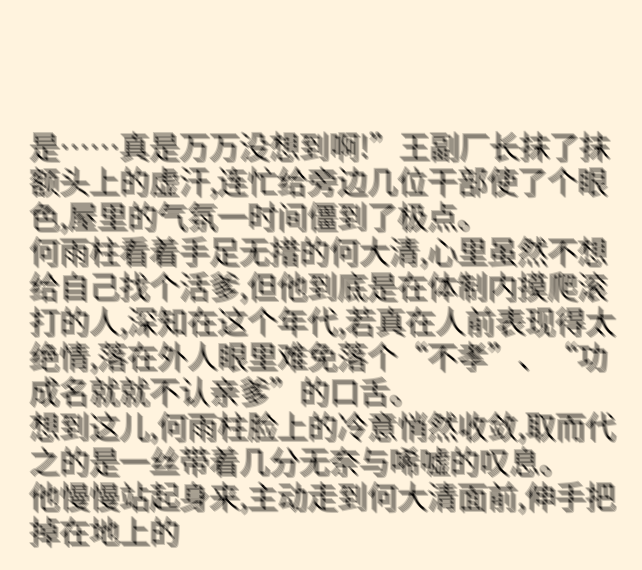是……真是万万没想到啊!”王副厂长抹了抹额头上的虚汗,连忙给旁边几位干部使了个眼色,屋里的气氛一时间僵到了极点。
何雨柱看着手足无措的何大清,心里虽然不想给自己找个活爹,但他到底是在体制内摸爬滚打的人,深知在这个年代,若真在人前表现得太绝情,落在外人眼里难免落个“不孝”、“功成名就就不认亲爹”的口舌。
想到这儿,何雨柱脸上的冷意悄然收敛,取而代之的是一丝带着几分无奈与唏嘘的叹息。
他慢慢站起身来,主动走到何大清面前,伸手把掉在地上的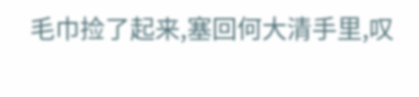毛巾捡了起来,塞回何大清手里,叹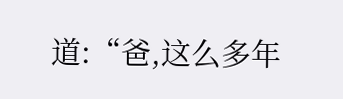道:“爸,这么多年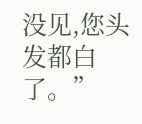没见,您头发都白了。”